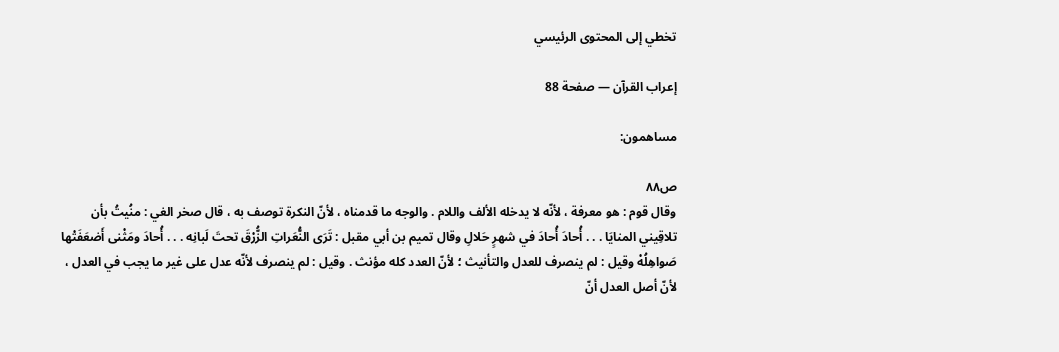تخطي إلى المحتوى الرئيسي

إعراب القرآن — صفحة 88

مساهمون:

ص٨٨
وقال قوم : هو معرفة ، لأنّه لا يدخله الألف واللام . والوجه ما قدمناه ، لأنّ النكرة توصف به ، قال صخر الغي : منُيتُ بأن تلاقِيني المنايَا . . . أُحادَ أُحادَ في شهرٍ حَلالِ وقال تميم بن أبي مقبل : تَرَى النُّعَراتِ الزُّرْقَ تحتَ لَبانِه . . . أُحادَ ومَثْنى أَضعَفَتْها صَواهِلُهْ وقيل : لم ينصرف للعدل والتأنيث ؛ لأنّ العدد كله مؤنث . وقيل : لم ينصرف لأنّه عدل على غير ما يجب في العدل ، لأنّ أصل العدل أنّ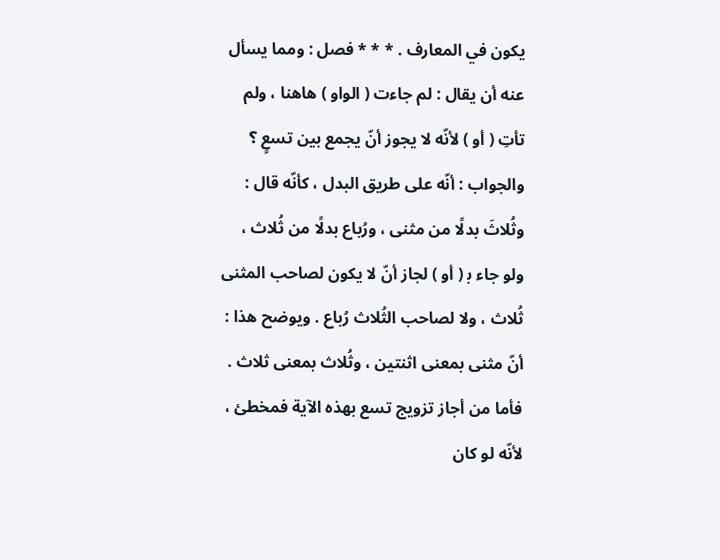يكون في المعارف . * * * فصل : ومما يسأل عنه أن يقال : لم جاءت ( الواو ) هاهنا ، ولم تأتِ ( أو ) لأنّه لا يجوز أنّ يجمع بين تسعٍ ؟ والجواب : أنّه على طريق البدل ، كأنّه قال : وثُلاثَ بدلًا من مثنى ، ورُباع بدلًا من ثُلاث ، ولو جاء ب‍ ( أو ) لجاز أنّ لا يكون لصاحب المثنى ثُلاث ، ولا لصاحب الثُلاث رُباع . ويوضح هذا : أنّ مثنى بمعنى اثنتين ، وثُلاث بمعنى ثلاث . فأما من أجاز تزويج تسع بهذه الآية فمخطئ ، لأنّه لو كان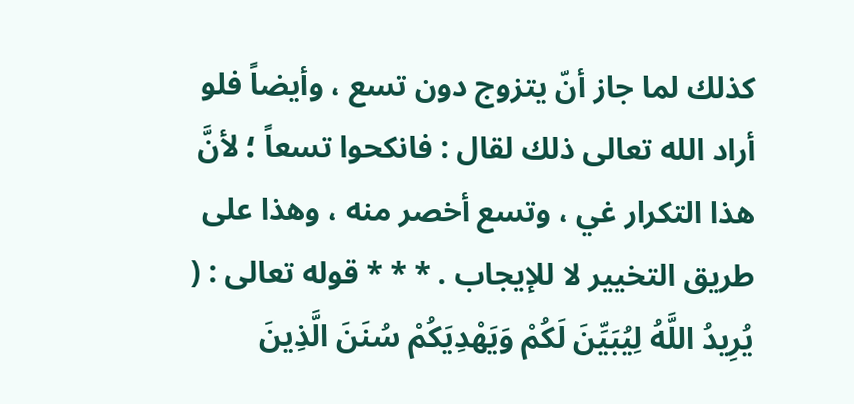كذلك لما جاز أنّ يتزوج دون تسع ، وأيضاً فلو أراد الله تعالى ذلك لقال : فانكحوا تسعاً ؛ لأنَّ هذا التكرار غي ، وتسع أخصر منه ، وهذا على طريق التخيير لا للإيجاب . * * * قوله تعالى : ( يُرِيدُ اللَّهُ لِيُبَيِّنَ لَكُمْ وَيَهْدِيَكُمْ سُنَنَ الَّذِينَ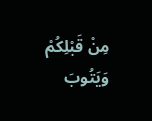مِنْ قَبْلِكُمْ وَيَتُوبَ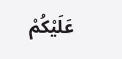عَلَيْكُمْ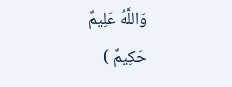وَاللَّهُ عَلِيمٌ حَكِيمٌ )